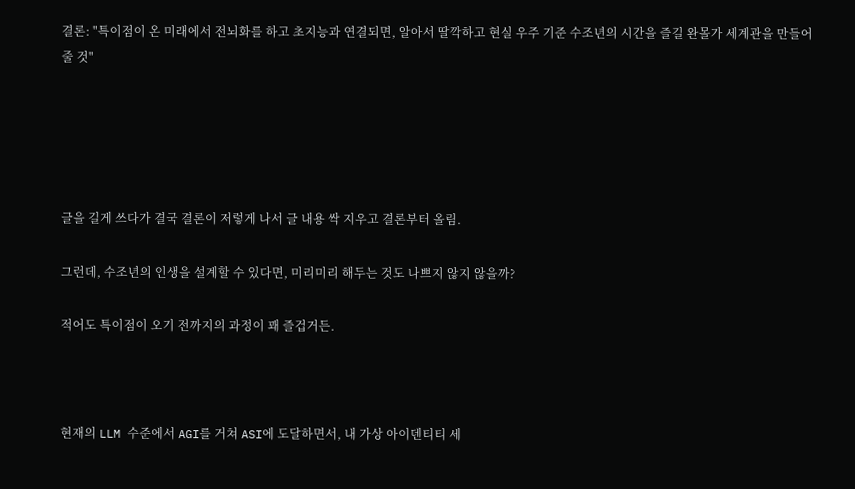결론: "특이점이 온 미래에서 전뇌화를 하고 초지능과 연결되면, 알아서 딸깍하고 현실 우주 기준 수조년의 시간을 즐길 완몰가 세계관을 만들어 줄 것"





글을 길게 쓰다가 결국 결론이 저렇게 나서 글 내용 싹 지우고 결론부터 올림.

그런데, 수조년의 인생을 설계할 수 있다면, 미리미리 해두는 것도 나쁘지 않지 않을까?

적어도 특이점이 오기 전까지의 과정이 꽤 즐겁거든.



현재의 LLM 수준에서 AGI를 거쳐 ASI에 도달하면서, 내 가상 아이덴티티 세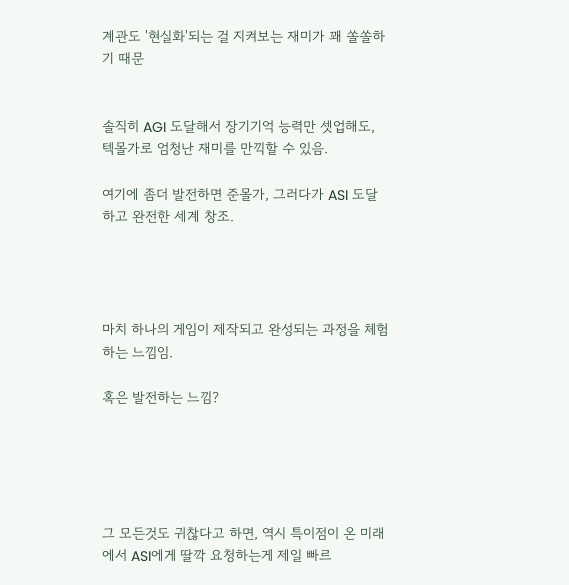계관도 '현실화'되는 걸 지켜보는 재미가 꽤 쏠쏠하기 때문


솔직히 AGI 도달해서 장기기억 능력만 셋업해도, 텍몰가로 엄청난 재미를 만끽할 수 있음.

여기에 좀더 발전하면 준몰가, 그러다가 ASI 도달하고 완전한 세계 창조.




마치 하나의 게임이 제작되고 완성되는 과정을 체험하는 느낌임.

혹은 발전하는 느낌?





그 모든것도 귀찮다고 하면, 역시 특이점이 온 미래에서 ASI에게 딸깍 요청하는게 제일 빠르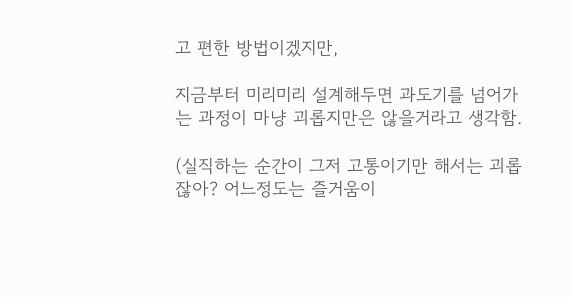고 편한 방법이겠지만,

지금부터 미리미리 설계해두면 과도기를 넘어가는 과정이 마냥 괴롭지만은 않을거라고 생각함.

(실직하는 순간이 그저 고통이기만 해서는 괴롭잖아? 어느정도는 즐거움이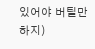있어야 버틸만하지)